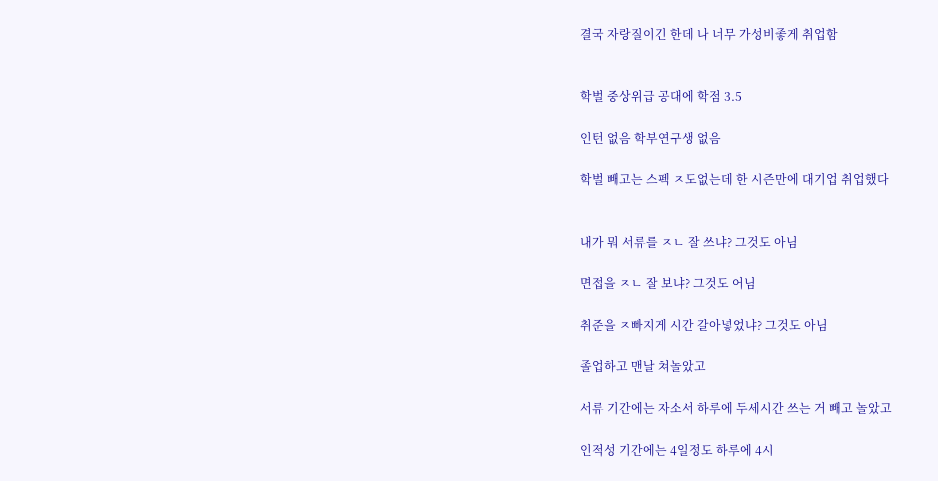결국 자랑질이긴 한데 나 너무 가성비좋게 취업함


학벌 중상위급 공대에 학점 3.5

인턴 없음 학부연구생 없음

학벌 빼고는 스펙 ㅈ도없는데 한 시즌만에 대기업 취업했다


내가 뭐 서류를 ㅈㄴ 잘 쓰냐? 그것도 아님

면접을 ㅈㄴ 잘 보냐? 그것도 어님

취준을 ㅈ빠지게 시간 갈아넣었냐? 그것도 아님

졸업하고 맨날 쳐놀았고

서류 기간에는 자소서 하루에 두세시간 쓰는 거 빼고 놀았고

인적성 기간에는 4일정도 하루에 4시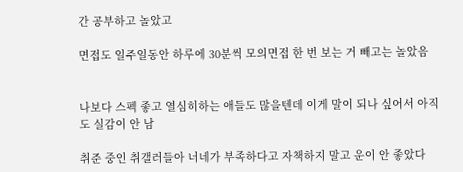간 공부하고 놀았고

면접도 일주일동안 하루에 30분씩 모의면접 한 번 보는 거 빼고는 놀았음


나보다 스펙 좋고 열심히하는 애들도 많을텐데 이게 말이 되나 싶어서 아직도 실감이 안 남

취준 중인 취갤러들아 너네가 부족하다고 자책하지 말고 운이 안 좋았다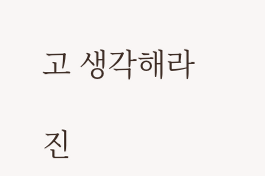고 생각해라

진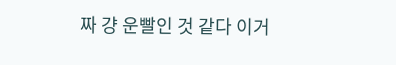짜 걍 운빨인 것 같다 이거